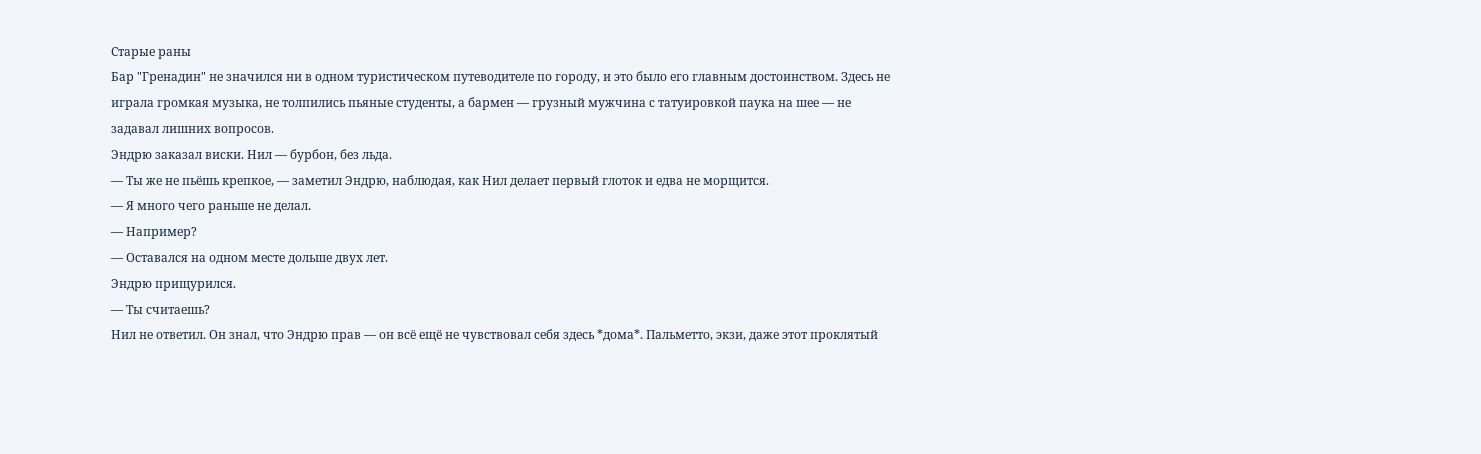Старые раны
Бар "Гренадин" не значился ни в одном туристическом путеводителе по городу, и это было его главным достоинством. Здесь не играла громкая музыка, не толпились пьяные студенты, а бармен — грузный мужчина с татуировкой паука на шее — не задавал лишних вопросов.
Эндрю заказал виски. Нил — бурбон, без льда.
— Ты же не пьёшь крепкое, — заметил Эндрю, наблюдая, как Нил делает первый глоток и едва не морщится.
— Я много чего раньше не делал.
— Например?
— Оставался на одном месте дольше двух лет.
Эндрю прищурился.
— Ты считаешь?
Нил не ответил. Он знал, что Эндрю прав — он всё ещё не чувствовал себя здесь *дома*. Пальметто, экзи, даже этот проклятый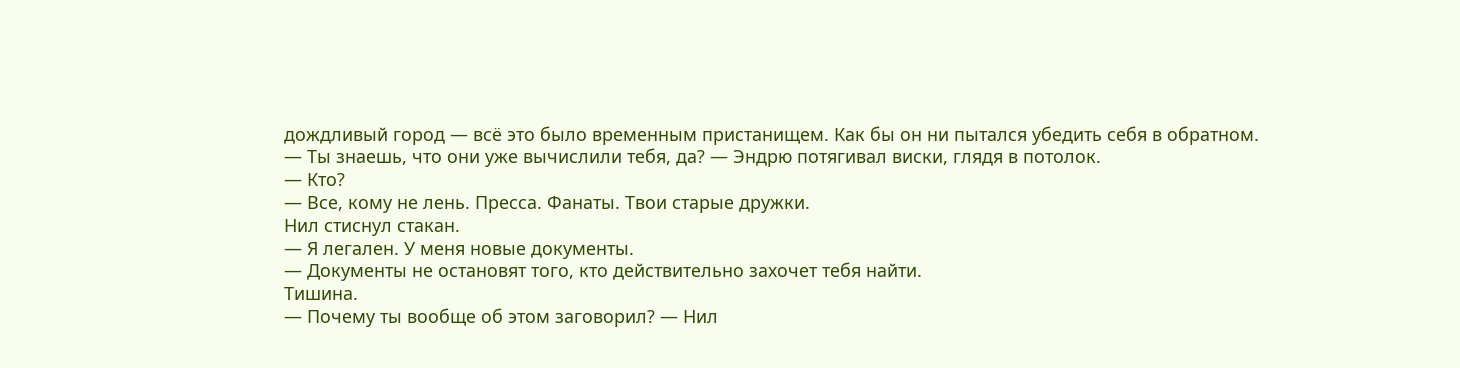дождливый город — всё это было временным пристанищем. Как бы он ни пытался убедить себя в обратном.
— Ты знаешь, что они уже вычислили тебя, да? — Эндрю потягивал виски, глядя в потолок.
— Кто?
— Все, кому не лень. Пресса. Фанаты. Твои старые дружки.
Нил стиснул стакан.
— Я легален. У меня новые документы.
— Документы не остановят того, кто действительно захочет тебя найти.
Тишина.
— Почему ты вообще об этом заговорил? — Нил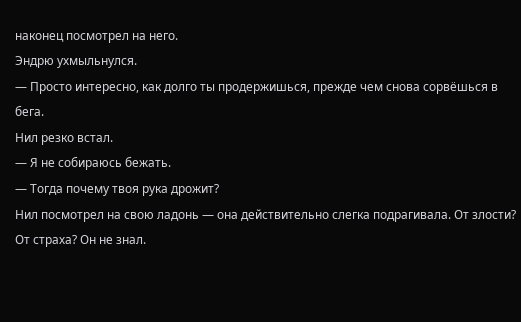наконец посмотрел на него.
Эндрю ухмыльнулся.
— Просто интересно, как долго ты продержишься, прежде чем снова сорвёшься в бега.
Нил резко встал.
— Я не собираюсь бежать.
— Тогда почему твоя рука дрожит?
Нил посмотрел на свою ладонь — она действительно слегка подрагивала. От злости? От страха? Он не знал.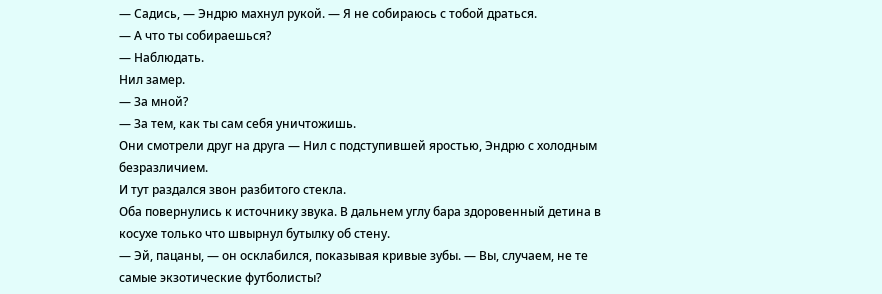— Садись, — Эндрю махнул рукой. — Я не собираюсь с тобой драться.
— А что ты собираешься?
— Наблюдать.
Нил замер.
— За мной?
— За тем, как ты сам себя уничтожишь.
Они смотрели друг на друга — Нил с подступившей яростью, Эндрю с холодным безразличием.
И тут раздался звон разбитого стекла.
Оба повернулись к источнику звука. В дальнем углу бара здоровенный детина в косухе только что швырнул бутылку об стену.
— Эй, пацаны, — он осклабился, показывая кривые зубы. — Вы, случаем, не те самые экзотические футболисты?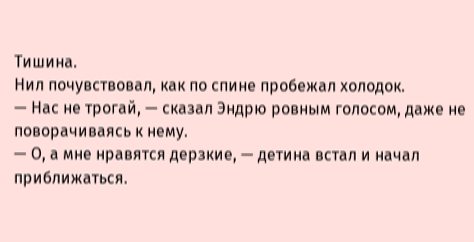Тишина.
Нил почувствовал, как по спине пробежал холодок.
— Нас не трогай, — сказал Эндрю ровным голосом, даже не поворачиваясь к нему.
— О, а мне нравятся дерзкие, — детина встал и начал приближаться.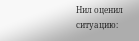Нил оценил ситуацию: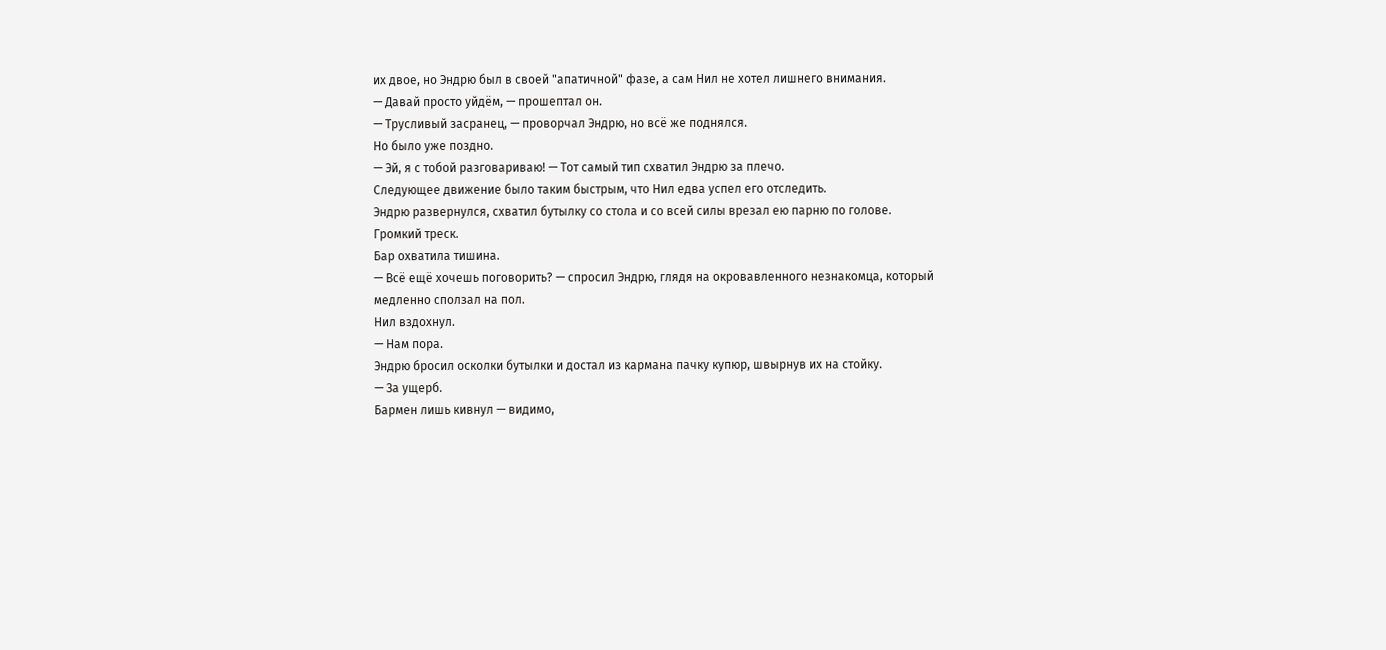их двое, но Эндрю был в своей "апатичной" фазе, а сам Нил не хотел лишнего внимания.
— Давай просто уйдём, — прошептал он.
— Трусливый засранец, — проворчал Эндрю, но всё же поднялся.
Но было уже поздно.
— Эй, я с тобой разговариваю! — Тот самый тип схватил Эндрю за плечо.
Следующее движение было таким быстрым, что Нил едва успел его отследить.
Эндрю развернулся, схватил бутылку со стола и со всей силы врезал ею парню по голове.
Громкий треск.
Бар охватила тишина.
— Всё ещё хочешь поговорить? — спросил Эндрю, глядя на окровавленного незнакомца, который медленно сползал на пол.
Нил вздохнул.
— Нам пора.
Эндрю бросил осколки бутылки и достал из кармана пачку купюр, швырнув их на стойку.
— За ущерб.
Бармен лишь кивнул — видимо,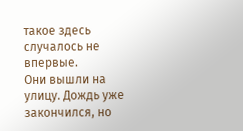такое здесь случалось не впервые.
Они вышли на улицу. Дождь уже закончился, но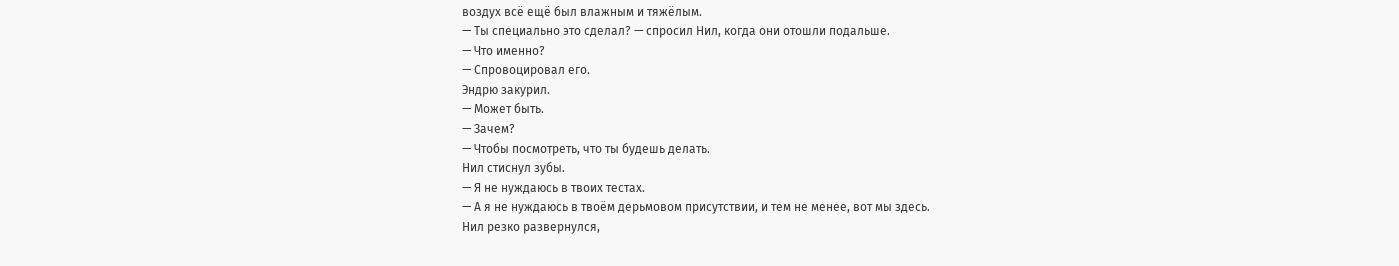воздух всё ещё был влажным и тяжёлым.
— Ты специально это сделал? — спросил Нил, когда они отошли подальше.
— Что именно?
— Спровоцировал его.
Эндрю закурил.
— Может быть.
— Зачем?
— Чтобы посмотреть, что ты будешь делать.
Нил стиснул зубы.
— Я не нуждаюсь в твоих тестах.
— А я не нуждаюсь в твоём дерьмовом присутствии, и тем не менее, вот мы здесь.
Нил резко развернулся,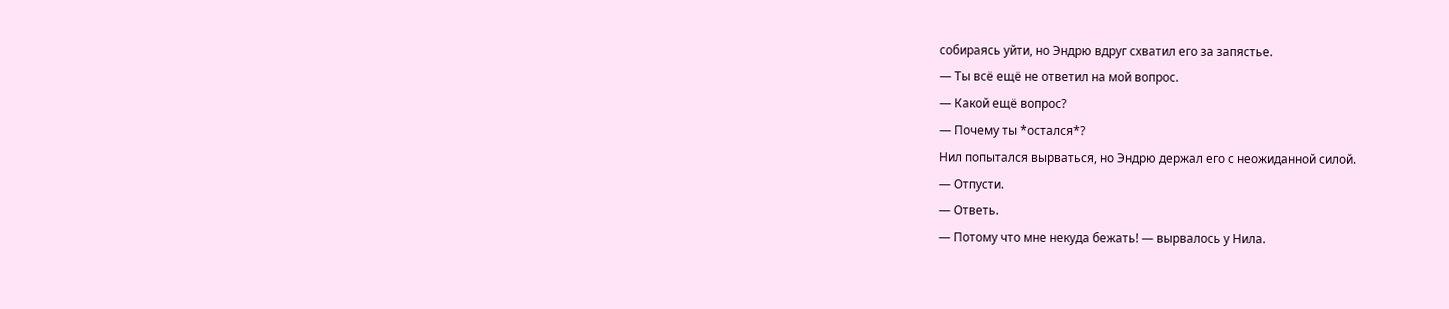собираясь уйти, но Эндрю вдруг схватил его за запястье.
— Ты всё ещё не ответил на мой вопрос.
— Какой ещё вопрос?
— Почему ты *остался*?
Нил попытался вырваться, но Эндрю держал его с неожиданной силой.
— Отпусти.
— Ответь.
— Потому что мне некуда бежать! — вырвалось у Нила.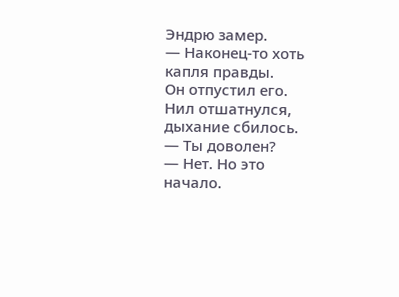Эндрю замер.
— Наконец-то хоть капля правды.
Он отпустил его.
Нил отшатнулся, дыхание сбилось.
— Ты доволен?
— Нет. Но это начало.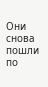Они снова пошли по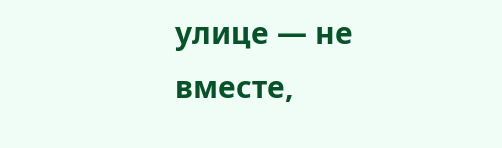улице — не вместе,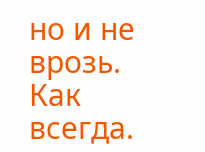но и не врозь.
Как всегда.